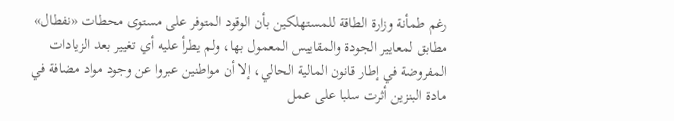رغم طمأنة وزارة الطاقة للمستهلكين بأن الوقود المتوفر على مستوى محطات «نفطال» مطابق لمعايير الجودة والمقاييس المعمول بها، ولم يطرأ عليه أي تغيير بعد الزيادات المفروضة في إطار قانون المالية الحالي، إلا أن مواطنين عبروا عن وجود مواد مضافة في مادة البنزين أثرت سلبا على عمل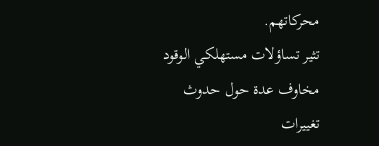محركاتهم.
تثير تساؤلات مستهلكي الوقود مخاوف عدة حول حدوث تغييرات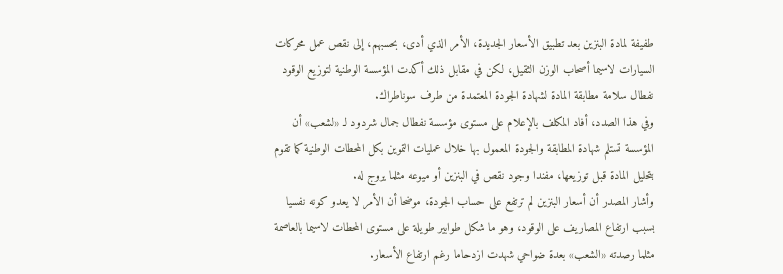طفيفة لمادة البنزين بعد تطبيق الأسعار الجديدة، الأمر الذي أدى، بحسبهم، إلى نقص عمل محركات السيارات لاسيما أصحاب الوزن الثقيل، لكن في مقابل ذلك أكدت المؤسسة الوطنية لتوزيع الوقود نفطال سلامة مطابقة المادة لشهادة الجودة المعتمدة من طرف سوناطراك.
وفي هذا الصدد، أفاد المكلف بالإعلام على مستوى مؤسسة نفطال جمال شردود لـ «لشعب» أن المؤسسة تستلم شهادة المطابقة والجودة المعمول بها خلال عمليات التموين بكل المحطات الوطنية كما تقوم بتحليل المادة قبل توزيعها، مفندا وجود نقص في البنزين أو ميوعه مثلما يروج له.
وأشار المصدر أن أسعار البنزين لم ترتفع على حساب الجودة، موضحا أن الأمر لا يعدو كونه نفسيا بسبب ارتفاع المصاريف على الوقود، وهو ما شكل طوابير طويلة على مستوى المحطات لاسيما بالعاصمة مثلما رصدته «الشعب» بعدة ضواحي شهدت ازدحاما رغم ارتفاع الأسعار.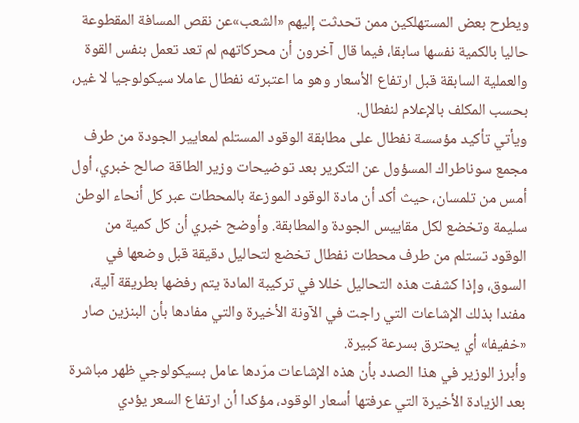ويطرح بعض المستهلكين ممن تحدثت إليهم «الشعب»عن نقص المسافة المقطوعة حاليا بالكمية نفسها سابقا، فيما قال آخرون أن محركاتهم لم تعد تعمل بنفس القوة والعملية السابقة قبل ارتفاع الأسعار وهو ما اعتبرته نفطال عاملا سيكولوجيا لا غير، بحسب المكلف بالإعلام لنفطال.
ويأتي تأكيد مؤسسة نفطال على مطابقة الوقود المستلم لمعايير الجودة من طرف مجمع سوناطراك المسؤول عن التكرير بعد توضيحات وزير الطاقة صالح خبري، أول أمس من تلمسان، حيث أكد أن مادة الوقود الموزعة بالمحطات عبر كل أنحاء الوطن سليمة وتخضع لكل مقاييس الجودة والمطابقة. وأوضح خبري أن كل كمية من الوقود تستلم من طرف محطات نفطال تخضع لتحاليل دقيقة قبل وضعها في السوق، وإذا كشفت هذه التحاليل خللا في تركيبة المادة يتم رفضها بطريقة آلية، مفندا بذلك الإشاعات التي راجت في الآونة الأخيرة والتي مفادها بأن البنزين صار «خفيفا» أي يحترق بسرعة كبيرة.
وأبرز الوزير في هذا الصدد بأن هذه الإشاعات مرّدها عامل بسيكولوجي ظهر مباشرة بعد الزيادة الأخيرة التي عرفتها أسعار الوقود، مؤكدا أن ارتفاع السعر يؤدي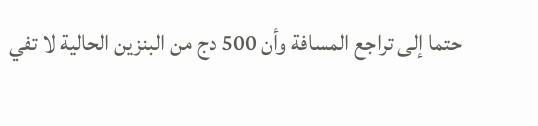حتما إلى تراجع المسافة وأن 500 دج من البنزين الحالية لا تفي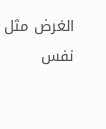الغرض مثل نفس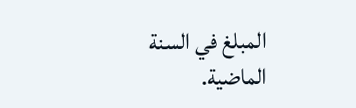المبلغ في السنة الماضية.